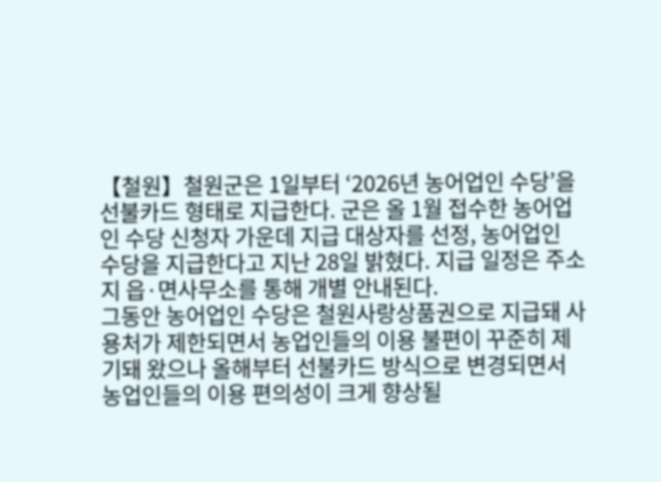【철원】철원군은 1일부터 ‘2026년 농어업인 수당’을 선불카드 형태로 지급한다. 군은 올 1월 접수한 농어업인 수당 신청자 가운데 지급 대상자를 선정, 농어업인 수당을 지급한다고 지난 28일 밝혔다. 지급 일정은 주소지 읍·면사무소를 통해 개별 안내된다.
그동안 농어업인 수당은 철원사랑상품권으로 지급돼 사용처가 제한되면서 농업인들의 이용 불편이 꾸준히 제기돼 왔으나 올해부터 선불카드 방식으로 변경되면서 농업인들의 이용 편의성이 크게 향상될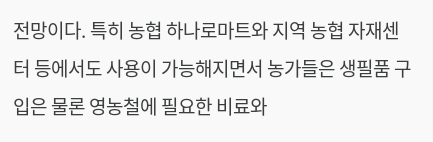전망이다. 특히 농협 하나로마트와 지역 농협 자재센터 등에서도 사용이 가능해지면서 농가들은 생필품 구입은 물론 영농철에 필요한 비료와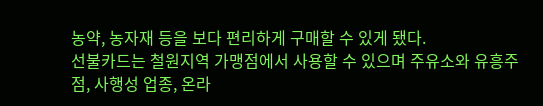농약, 농자재 등을 보다 편리하게 구매할 수 있게 됐다.
선불카드는 철원지역 가맹점에서 사용할 수 있으며 주유소와 유흥주점, 사행성 업종, 온라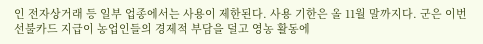인 전자상거래 등 일부 업종에서는 사용이 제한된다. 사용 기한은 올 11월 말까지다. 군은 이번 선불카드 지급이 농업인들의 경제적 부담을 덜고 영농 활동에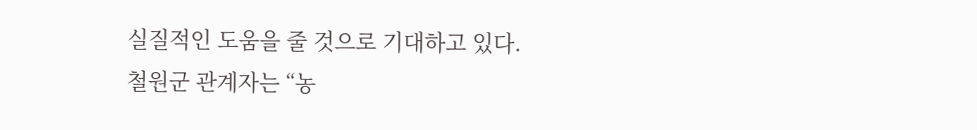실질적인 도움을 줄 것으로 기대하고 있다.
철원군 관계자는 “농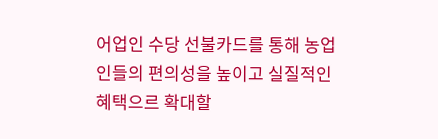어업인 수당 선불카드를 통해 농업인들의 편의성을 높이고 실질적인 혜택으르 확대할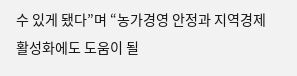수 있게 됐다”며 “농가경영 안정과 지역경제 활성화에도 도움이 될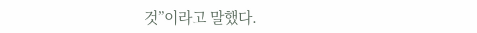것”이라고 말했다.